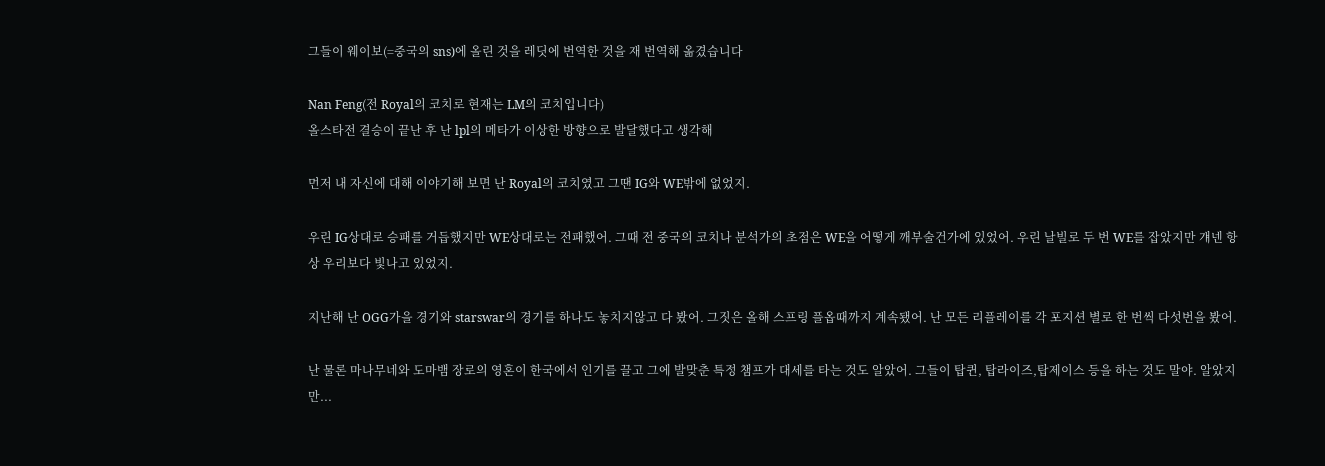그들이 웨이보(=중국의 sns)에 올린 것을 레딧에 번역한 것을 재 번역해 옮겼습니다

Nan Feng(전 Royal의 코치로 현재는 LM의 코치입니다)
올스타전 결승이 끝난 후 난 lpl의 메타가 이상한 방향으로 발달했다고 생각해

먼저 내 자신에 대해 이야기해 보면 난 Royal의 코치였고 그땐 IG와 WE밖에 없었지.

우린 IG상대로 승패를 거듭했지만 WE상대로는 전패했어. 그때 전 중국의 코치나 분석가의 초점은 WE을 어떻게 깨부술건가에 있었어. 우린 날빌로 두 번 WE를 잡았지만 걔넨 항상 우리보다 빛나고 있었지.

지난해 난 OGG가을 경기와 starswar의 경기를 하나도 놓치지않고 다 봤어. 그짓은 올해 스프링 플옵때까지 계속됐어. 난 모든 리플레이를 각 포지션 별로 한 번씩 다섯번을 봤어.

난 물론 마나무네와 도마뱀 장로의 영혼이 한국에서 인기를 끌고 그에 발맞춘 특정 챔프가 대세를 타는 것도 알았어. 그들이 탑퀸, 탑라이즈,탑제이스 등을 하는 것도 말야. 알았지만...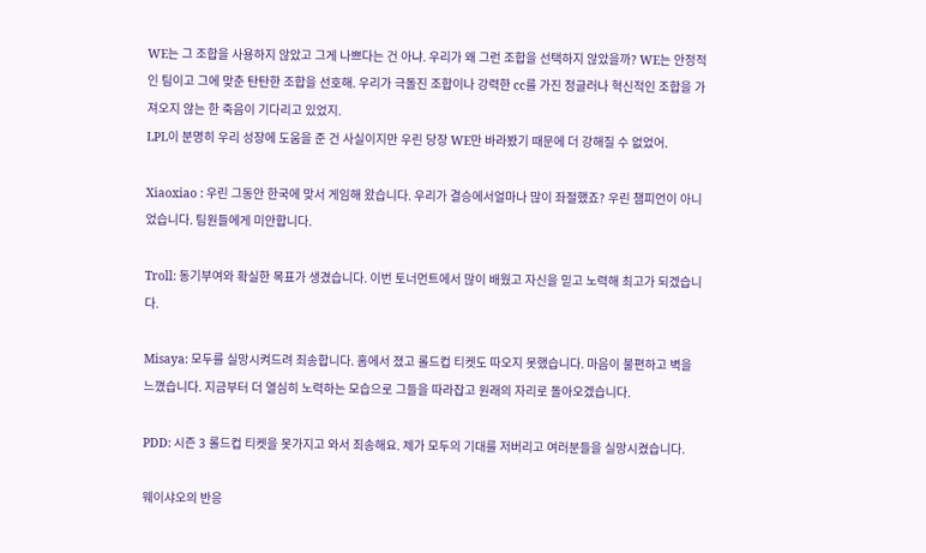WE는 그 조합을 사용하지 않았고 그게 나쁘다는 건 아냐. 우리가 왜 그런 조합을 선택하지 않았을까? WE는 안정적인 팀이고 그에 맞춘 탄탄한 조합을 선호해. 우리가 극돌진 조합이나 강력한 cc를 가진 정글러나 혁신적인 조합을 가져오지 않는 한 죽음이 기다리고 있었지.
LPL이 분명히 우리 성장에 도움을 준 건 사실이지만 우린 당장 WE만 바라봤기 때문에 더 강해질 수 없었어.

Xiaoxiao : 우린 그동안 한국에 맞서 게임해 왔습니다. 우리가 결승에서얼마나 많이 좌절했죠? 우린 챔피언이 아니었습니다. 팀원들에게 미안합니다.

Troll: 동기부여와 확실한 목표가 생겼습니다. 이번 토너먼트에서 많이 배웠고 자신을 믿고 노력해 최고가 되겠습니다.

Misaya: 모두를 실망시켜드려 죄송합니다. 홈에서 졌고 롤드컵 티켓도 따오지 못했습니다. 마음이 불편하고 벽을 느꼈습니다. 지금부터 더 열심히 노력하는 모습으로 그들을 따라잡고 원래의 자리로 돌아오겠습니다.

PDD: 시즌 3 롤드컵 티켓을 못가지고 와서 죄송해요. 제가 모두의 기대를 저버리고 여러분들을 실망시켰습니다.

웨이샤오의 반응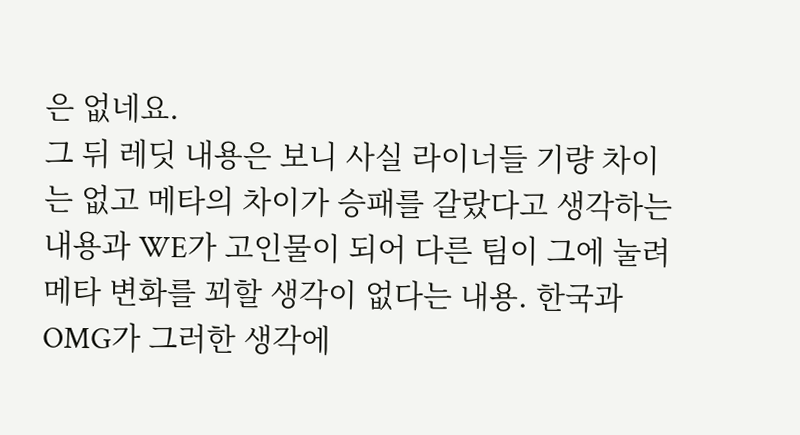은 없네요.
그 뒤 레딧 내용은 보니 사실 라이너들 기량 차이는 없고 메타의 차이가 승패를 갈랐다고 생각하는 내용과 WE가 고인물이 되어 다른 팀이 그에 눌려 메타 변화를 꾀할 생각이 없다는 내용. 한국과 OMG가 그러한 생각에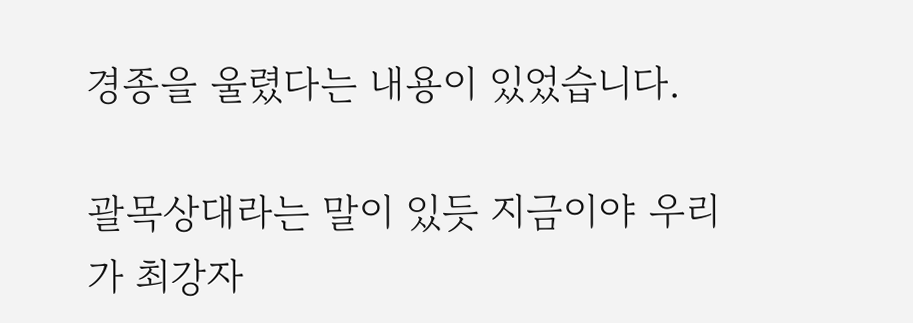경종을 울렸다는 내용이 있었습니다.

괄목상대라는 말이 있듯 지금이야 우리가 최강자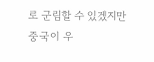로 군림할 수 있겠지만 중국이 우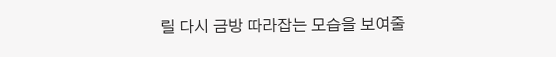릴 다시 금방 따라잡는 모습을 보여줄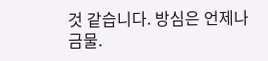것 같습니다. 방심은 언제나 금물.